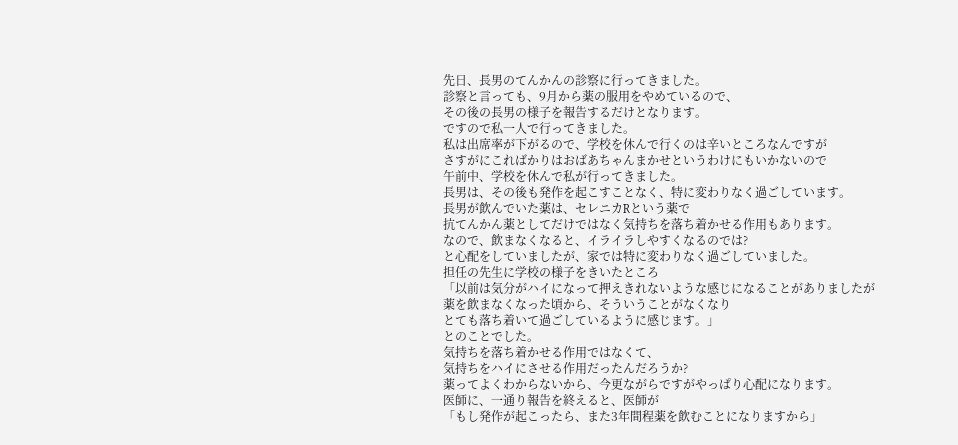先日、長男のてんかんの診察に行ってきました。
診察と言っても、9月から薬の服用をやめているので、
その後の長男の様子を報告するだけとなります。
ですので私一人で行ってきました。
私は出席率が下がるので、学校を休んで行くのは辛いところなんですが
さすがにこればかりはおばあちゃんまかせというわけにもいかないので
午前中、学校を休んで私が行ってきました。
長男は、その後も発作を起こすことなく、特に変わりなく過ごしています。
長男が飲んでいた薬は、セレニカRという薬で
抗てんかん薬としてだけではなく気持ちを落ち着かせる作用もあります。
なので、飲まなくなると、イライラしやすくなるのでは?
と心配をしていましたが、家では特に変わりなく過ごしていました。
担任の先生に学校の様子をきいたところ
「以前は気分がハイになって押えきれないような感じになることがありましたが
薬を飲まなくなった頃から、そういうことがなくなり
とても落ち着いて過ごしているように感じます。」
とのことでした。
気持ちを落ち着かせる作用ではなくて、
気持ちをハイにさせる作用だったんだろうか?
薬ってよくわからないから、今更ながらですがやっぱり心配になります。
医師に、一通り報告を終えると、医師が
「もし発作が起こったら、また3年間程薬を飲むことになりますから」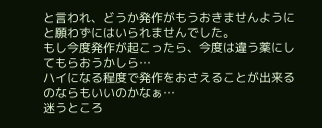と言われ、どうか発作がもうおきませんようにと願わずにはいられませんでした。
もし今度発作が起こったら、今度は違う薬にしてもらおうかしら…
ハイになる程度で発作をおさえることが出来るのならもいいのかなぁ…
迷うところ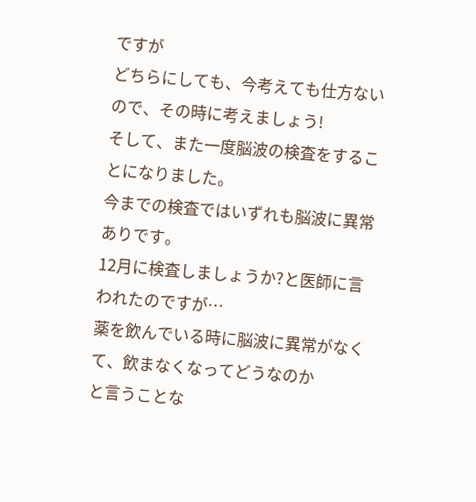ですが
どちらにしても、今考えても仕方ないので、その時に考えましょう!
そして、また一度脳波の検査をすることになりました。
今までの検査ではいずれも脳波に異常ありです。
12月に検査しましょうか?と医師に言われたのですが…
薬を飲んでいる時に脳波に異常がなくて、飲まなくなってどうなのか
と言うことな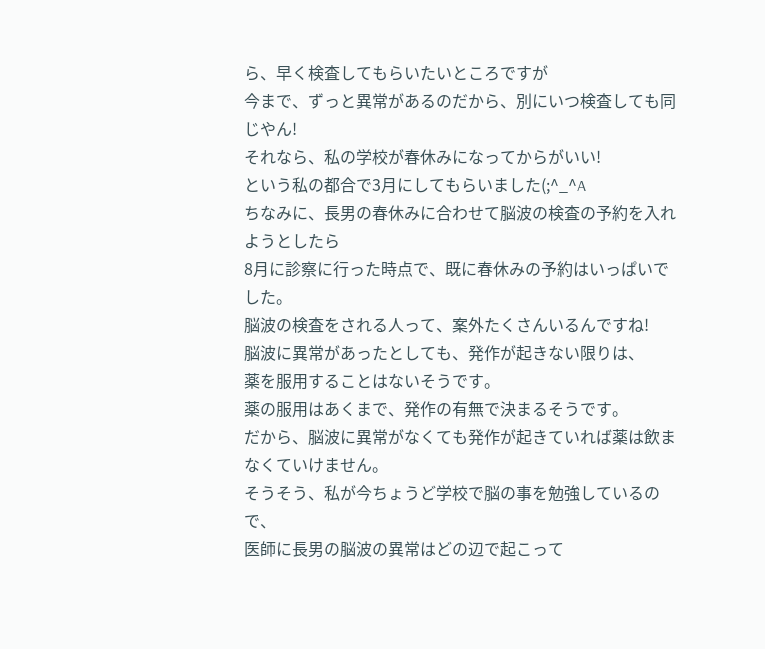ら、早く検査してもらいたいところですが
今まで、ずっと異常があるのだから、別にいつ検査しても同じやん!
それなら、私の学校が春休みになってからがいい!
という私の都合で3月にしてもらいました(;^_^A
ちなみに、長男の春休みに合わせて脳波の検査の予約を入れようとしたら
8月に診察に行った時点で、既に春休みの予約はいっぱいでした。
脳波の検査をされる人って、案外たくさんいるんですね!
脳波に異常があったとしても、発作が起きない限りは、
薬を服用することはないそうです。
薬の服用はあくまで、発作の有無で決まるそうです。
だから、脳波に異常がなくても発作が起きていれば薬は飲まなくていけません。
そうそう、私が今ちょうど学校で脳の事を勉強しているので、
医師に長男の脳波の異常はどの辺で起こって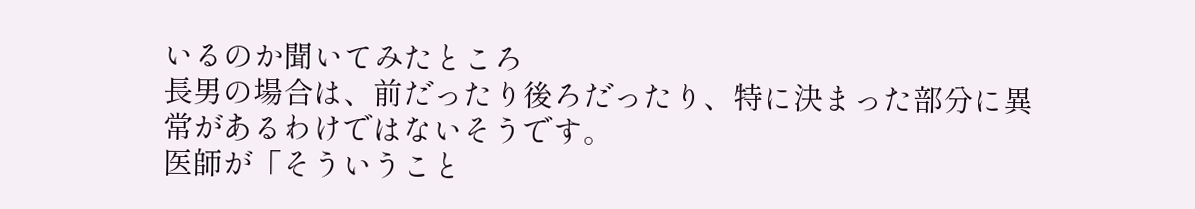いるのか聞いてみたところ
長男の場合は、前だったり後ろだったり、特に決まった部分に異常があるわけではないそうです。
医師が「そういうこと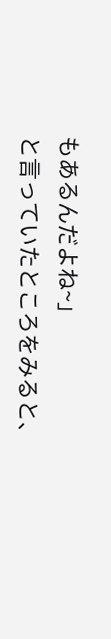もあるんだよね~」
と言っていたところをみると、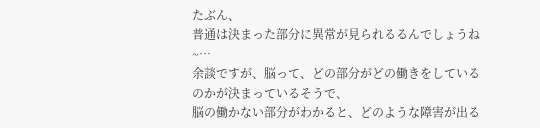たぶん、
普通は決まった部分に異常が見られるるんでしょうね~…
余談ですが、脳って、どの部分がどの働きをしているのかが決まっているそうで、
脳の働かない部分がわかると、どのような障害が出る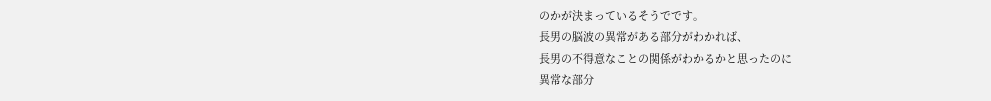のかが決まっているそうでです。
長男の脳波の異常がある部分がわかれば、
長男の不得意なことの関係がわかるかと思ったのに
異常な部分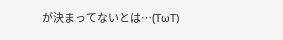が決まってないとは…(TωT)